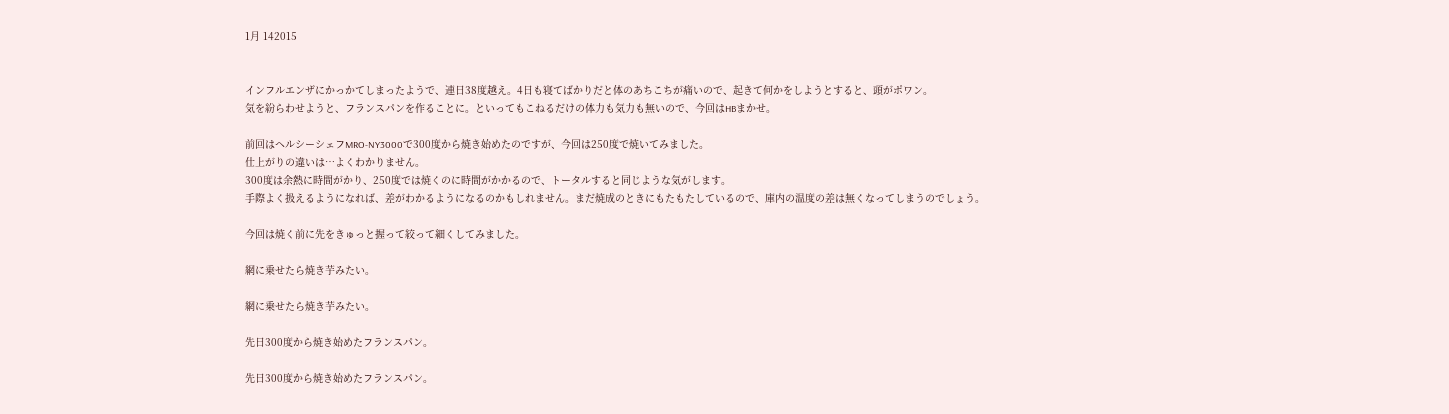1月 142015


インフルエンザにかっかてしまったようで、連日38度越え。4日も寝てばかりだと体のあちこちが痛いので、起きて何かをしようとすると、頭がポワン。
気を紛らわせようと、フランスパンを作ることに。といってもこねるだけの体力も気力も無いので、今回はHBまかせ。

前回はヘルシーシェフMRO-NY3000で300度から焼き始めたのですが、今回は250度で焼いてみました。
仕上がりの違いは…よくわかりません。
300度は余熱に時間がかり、250度では焼くのに時間がかかるので、トータルすると同じような気がします。
手際よく扱えるようになれば、差がわかるようになるのかもしれません。まだ焼成のときにもたもたしているので、庫内の温度の差は無くなってしまうのでしょう。

今回は焼く前に先をきゅっと握って絞って細くしてみました。

網に乗せたら焼き芋みたい。

網に乗せたら焼き芋みたい。

先日300度から焼き始めたフランスパン。

先日300度から焼き始めたフランスパン。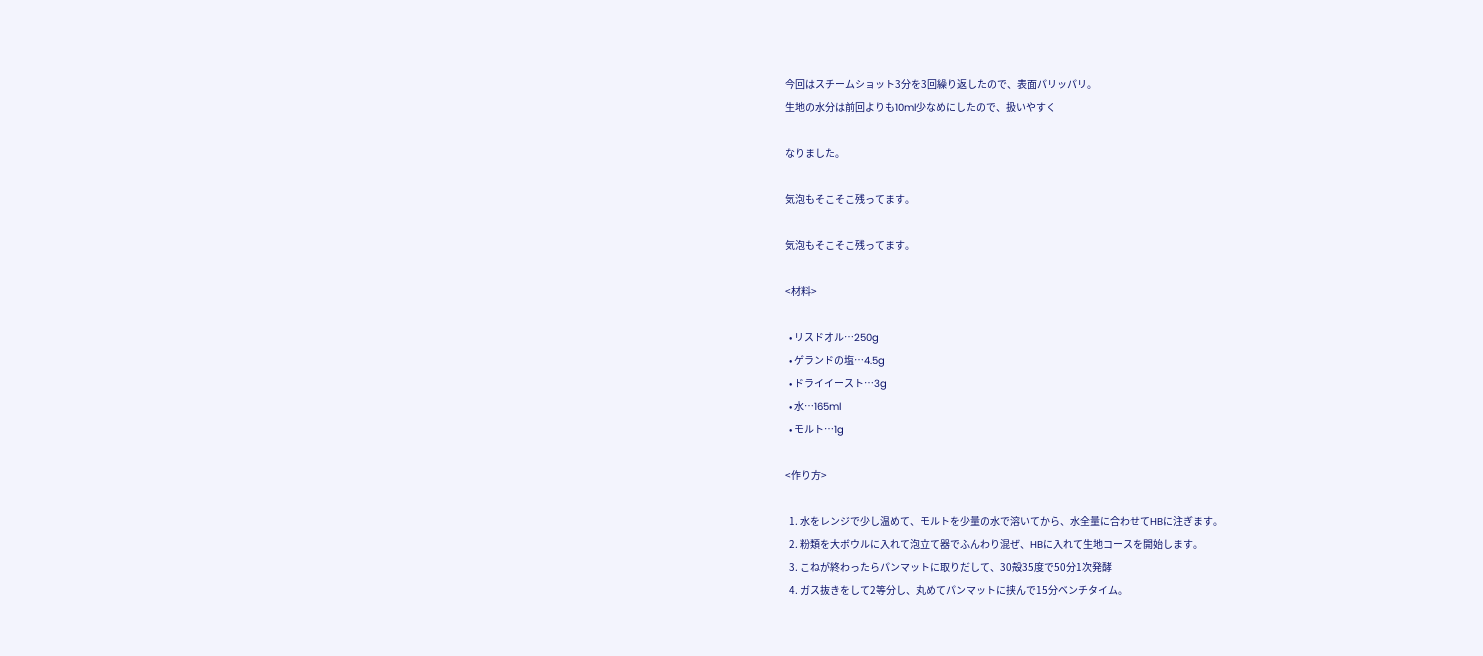今回はスチームショット3分を3回繰り返したので、表面パリッパリ。
生地の水分は前回よりも10ml少なめにしたので、扱いやすく

なりました。

気泡もそこそこ残ってます。

気泡もそこそこ残ってます。

<材料>

  • リスドオル…250g
  • ゲランドの塩…4.5g
  • ドライイースト…3g
  • 水…165ml
  • モルト…1g

<作り方>

  1. 水をレンジで少し温めて、モルトを少量の水で溶いてから、水全量に合わせてHBに注ぎます。
  2. 粉類を大ボウルに入れて泡立て器でふんわり混ぜ、HBに入れて生地コースを開始します。
  3. こねが終わったらパンマットに取りだして、30殻35度で50分1次発酵
  4. ガス抜きをして2等分し、丸めてパンマットに挟んで15分ベンチタイム。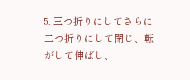5. 三つ折りにしてさらに二つ折りにして閉じ、転がして伸ばし、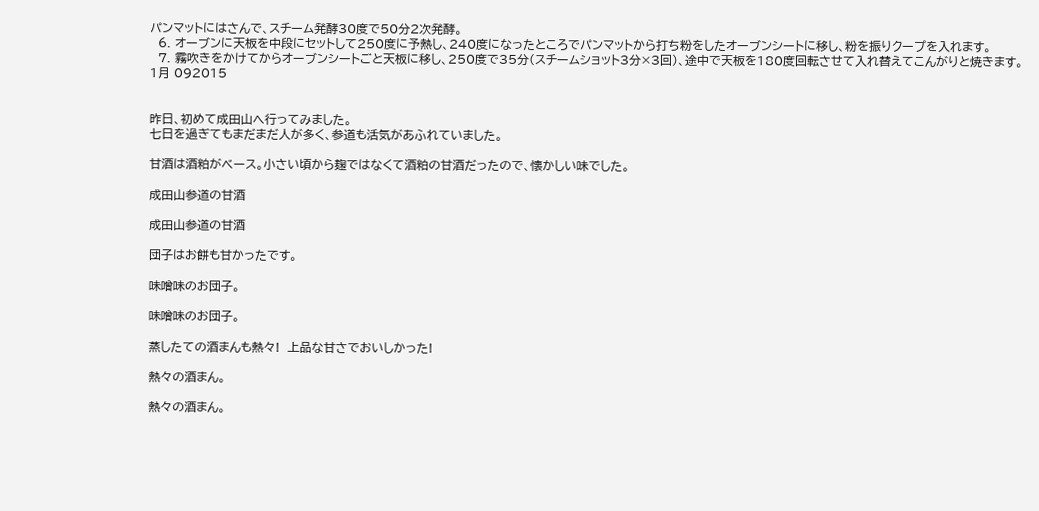パンマットにはさんで、スチーム発酵30度で50分2次発酵。
  6. オーブンに天板を中段にセットして250度に予熱し、240度になったところでパンマットから打ち粉をしたオーブンシートに移し、粉を振りクープを入れます。
  7. 霧吹きをかけてからオーブンシートごと天板に移し、250度で35分(スチームショット3分×3回)、途中で天板を180度回転させて入れ替えてこんがりと焼きます。
1月 092015


昨日、初めて成田山へ行ってみました。
七日を過ぎてもまだまだ人が多く、参道も活気があふれていました。

甘酒は酒粕がベース。小さい頃から麹ではなくて酒粕の甘酒だったので、懐かしい味でした。

成田山参道の甘酒

成田山参道の甘酒

団子はお餅も甘かったです。

味噌味のお団子。

味噌味のお団子。

蒸したての酒まんも熱々!  上品な甘さでおいしかった!

熱々の酒まん。

熱々の酒まん。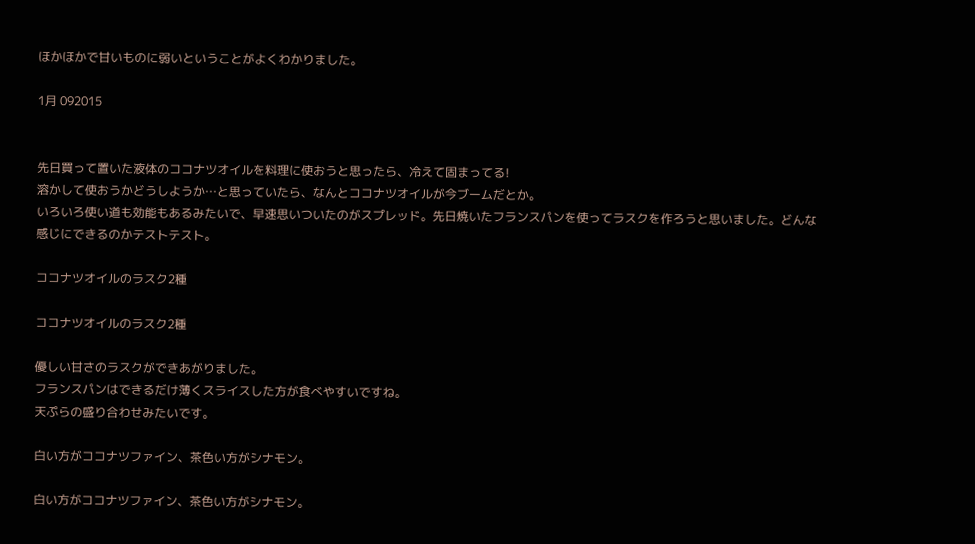ほかほかで甘いものに弱いということがよくわかりました。

1月 092015


先日買って置いた液体のココナツオイルを料理に使おうと思ったら、冷えて固まってる!
溶かして使おうかどうしようか…と思っていたら、なんとココナツオイルが今ブームだとか。
いろいろ使い道も効能もあるみたいで、早速思いついたのがスプレッド。先日焼いたフランスパンを使ってラスクを作ろうと思いました。どんな感じにできるのかテストテスト。

ココナツオイルのラスク2種

ココナツオイルのラスク2種

優しい甘さのラスクができあがりました。
フランスパンはできるだけ薄くスライスした方が食べやすいですね。
天ぷらの盛り合わせみたいです。

白い方がココナツファイン、茶色い方がシナモン。

白い方がココナツファイン、茶色い方がシナモン。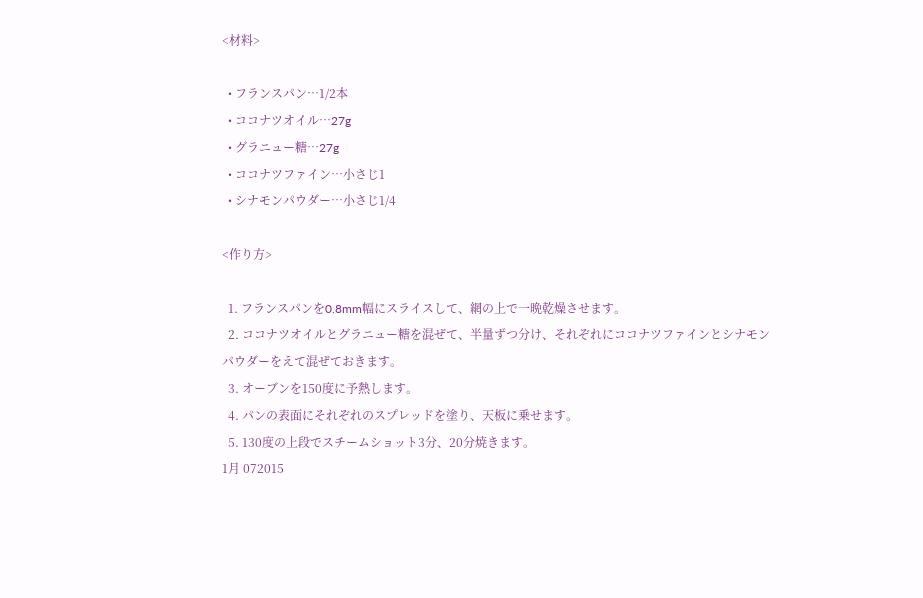<材料>

  • フランスパン…1/2本
  • ココナツオイル…27g
  • グラニュー糖…27g
  • ココナツファイン…小さじ1
  • シナモンパウダー…小さじ1/4

<作り方>

  1. フランスパンを0.8mm幅にスライスして、網の上で一晩乾燥させます。
  2. ココナツオイルとグラニュー糖を混ぜて、半量ずつ分け、それぞれにココナツファインとシナモンパウダーをえて混ぜておきます。
  3. オーブンを150度に予熱します。
  4. パンの表面にそれぞれのスプレッドを塗り、天板に乗せます。
  5. 130度の上段でスチームショット3分、20分焼きます。
1月 072015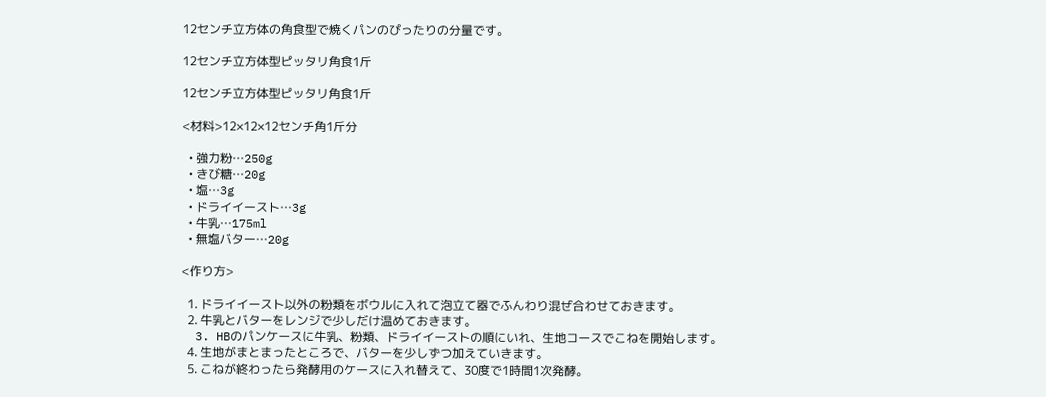12センチ立方体の角食型で焼くパンのぴったりの分量です。

12センチ立方体型ピッタリ角食1斤

12センチ立方体型ピッタリ角食1斤

<材料>12×12×12センチ角1斤分

  • 強力粉…250g
  • きび糖…20g
  • 塩…3g
  • ドライイースト…3g
  • 牛乳…175ml
  • 無塩バター…20g

<作り方>

  1. ドライイースト以外の粉類をボウルに入れて泡立て器でふんわり混ぜ合わせておきます。
  2. 牛乳とバターをレンジで少しだけ温めておきます。
  3. HBのパンケースに牛乳、粉類、ドライイーストの順にいれ、生地コースでこねを開始します。
  4. 生地がまとまったところで、バターを少しずつ加えていきます。
  5. こねが終わったら発酵用のケースに入れ替えて、30度で1時間1次発酵。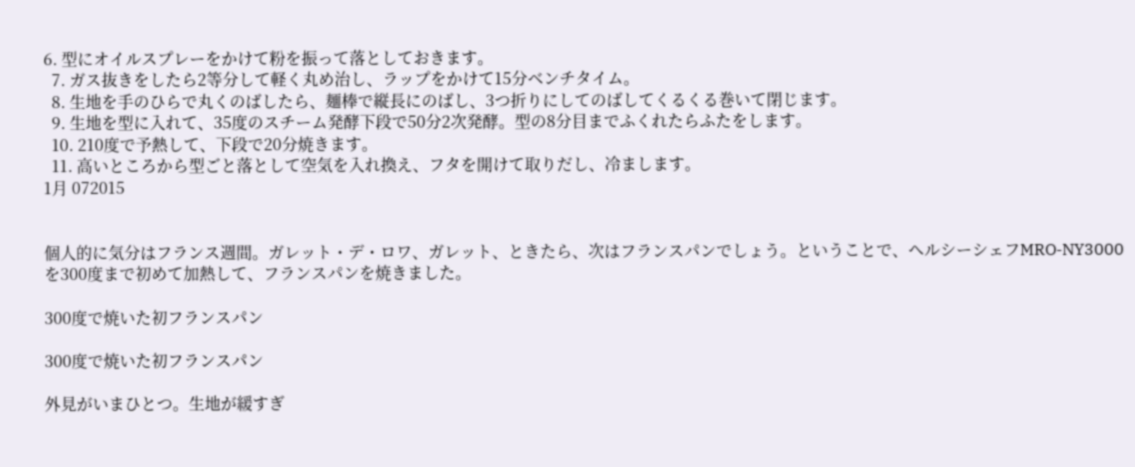6. 型にオイルスプレーをかけて粉を振って落としておきます。
  7. ガス抜きをしたら2等分して軽く丸め治し、ラップをかけて15分ベンチタイム。
  8. 生地を手のひらで丸くのばしたら、麺棒で縦長にのばし、3つ折りにしてのばしてくるくる巻いて閉じます。
  9. 生地を型に入れて、35度のスチーム発酵下段で50分2次発酵。型の8分目までふくれたらふたをします。
  10. 210度で予熱して、下段で20分焼きます。
  11. 高いところから型ごと落として空気を入れ換え、フタを開けて取りだし、冷まします。
1月 072015


個人的に気分はフランス週間。ガレット・デ・ロワ、ガレット、ときたら、次はフランスパンでしょう。ということで、ヘルシーシェフMRO-NY3000を300度まで初めて加熱して、フランスパンを焼きました。

300度で焼いた初フランスパン

300度で焼いた初フランスパン

外見がいまひとつ。生地が緩すぎ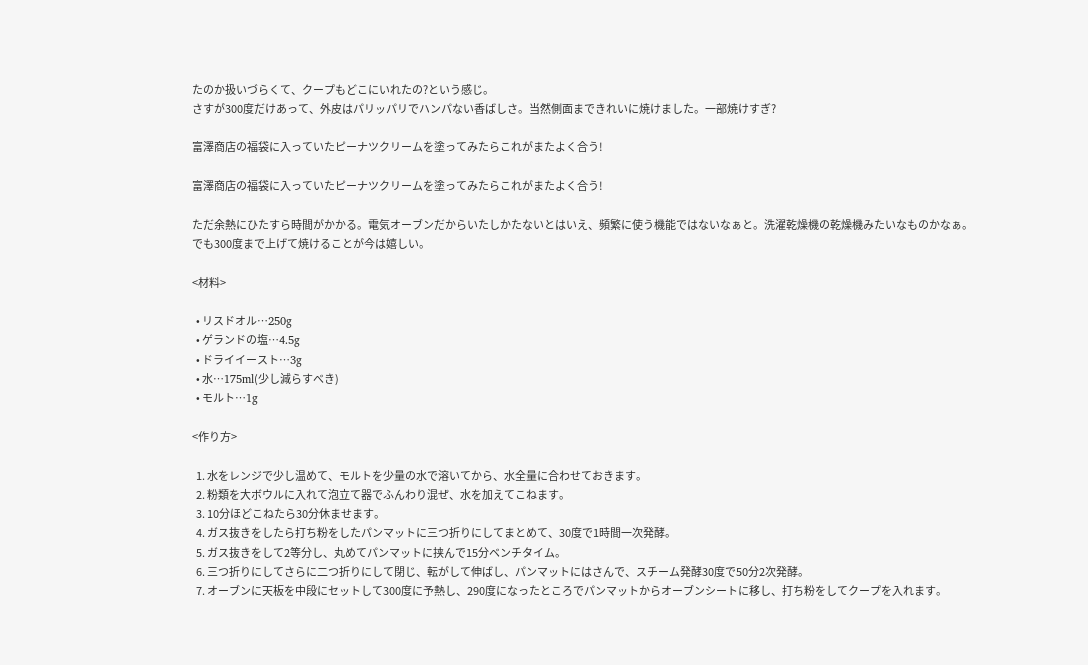たのか扱いづらくて、クープもどこにいれたの?という感じ。
さすが300度だけあって、外皮はパリッパリでハンパない香ばしさ。当然側面まできれいに焼けました。一部焼けすぎ?

富澤商店の福袋に入っていたピーナツクリームを塗ってみたらこれがまたよく合う!

富澤商店の福袋に入っていたピーナツクリームを塗ってみたらこれがまたよく合う!

ただ余熱にひたすら時間がかかる。電気オーブンだからいたしかたないとはいえ、頻繁に使う機能ではないなぁと。洗濯乾燥機の乾燥機みたいなものかなぁ。
でも300度まで上げて焼けることが今は嬉しい。

<材料>

  • リスドオル…250g
  • ゲランドの塩…4.5g
  • ドライイースト…3g
  • 水…175ml(少し減らすべき)
  • モルト…1g

<作り方>

  1. 水をレンジで少し温めて、モルトを少量の水で溶いてから、水全量に合わせておきます。
  2. 粉類を大ボウルに入れて泡立て器でふんわり混ぜ、水を加えてこねます。
  3. 10分ほどこねたら30分休ませます。
  4. ガス抜きをしたら打ち粉をしたパンマットに三つ折りにしてまとめて、30度で1時間一次発酵。
  5. ガス抜きをして2等分し、丸めてパンマットに挟んで15分ベンチタイム。
  6. 三つ折りにしてさらに二つ折りにして閉じ、転がして伸ばし、パンマットにはさんで、スチーム発酵30度で50分2次発酵。
  7. オーブンに天板を中段にセットして300度に予熱し、290度になったところでパンマットからオーブンシートに移し、打ち粉をしてクープを入れます。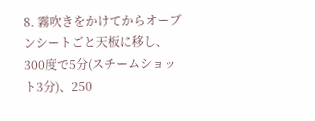8. 霧吹きをかけてからオーブンシートごと天板に移し、300度で5分(スチームショット3分)、250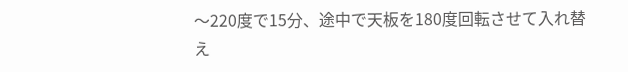〜220度で15分、途中で天板を180度回転させて入れ替え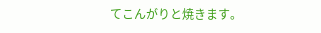てこんがりと焼きます。